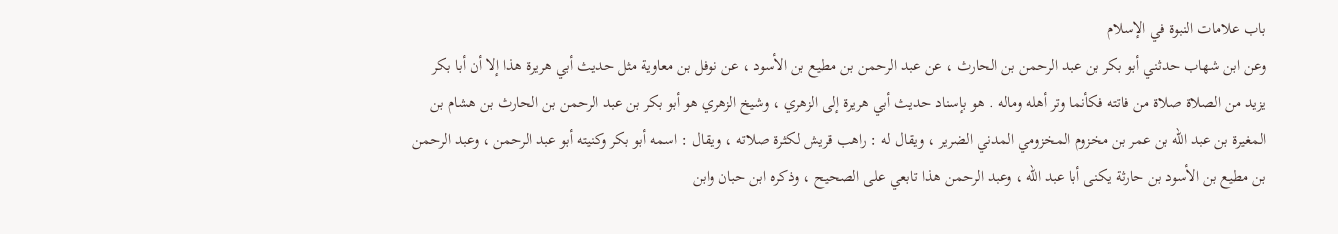باب علامات النبوة في الإسلام
وعن ابن شهاب حدثني أبو بكر بن عبد الرحمن بن الحارث ، عن عبد الرحمن بن مطيع بن الأسود ، عن نوفل بن معاوية مثل حديث أبي هريرة هذا إلا أن أبا بكر يزيد من الصلاة صلاة من فاتته فكأنما وتر أهله وماله . هو بإسناد حديث أبي هريرة إلى الزهري ، وشيخ الزهري هو أبو بكر بن عبد الرحمن بن الحارث بن هشام بن المغيرة بن عبد الله بن عمر بن مخزوم المخزومي المدني الضرير ، ويقال له : راهب قريش لكثرة صلاته ، ويقال : اسمه أبو بكر وكنيته أبو عبد الرحمن ، وعبد الرحمن بن مطيع بن الأسود بن حارثة يكنى أبا عبد الله ، وعبد الرحمن هذا تابعي على الصحيح ، وذكره ابن حبان وابن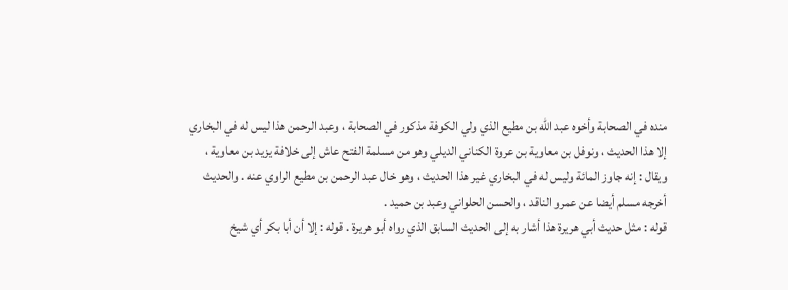منده في الصحابة وأخوه عبد الله بن مطيع الذي ولي الكوفة مذكور في الصحابة ، وعبد الرحمن هذا ليس له في البخاري إلا هذا الحديث ، ونوفل بن معاوية بن عروة الكناني الديلي وهو من مسلمة الفتح عاش إلى خلافة يزيد بن معاوية ، ويقال : إنه جاوز المائة وليس له في البخاري غير هذا الحديث ، وهو خال عبد الرحمن بن مطيع الراوي عنه . والحديث أخرجه مسلم أيضا عن عمرو الناقد ، والحسن الحلواني وعبد بن حميد .
قوله : مثل حديث أبي هريرة هذا أشار به إلى الحديث السابق الذي رواه أبو هريرة . قوله : إلا أن أبا بكر أي شيخ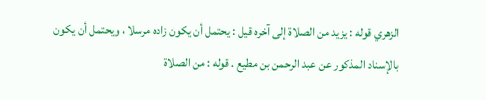الزهري قوله : يزيد من الصلاة إلى آخره قيل : يحتمل أن يكون زاده مرسلا ، ويحتمل أن يكون بالإسناد المذكور عن عبد الرحمن بن مطيع . قوله : من الصلاة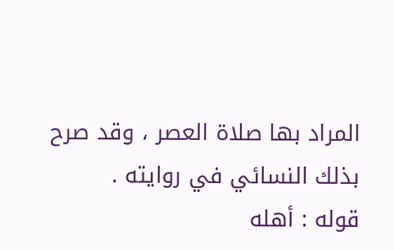المراد بها صلاة العصر ، وقد صرح بذلك النسائي في روايته .
قوله : أهله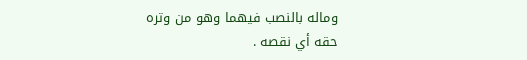وماله بالنصب فيهما وهو من وتره حقه أي نقصه .